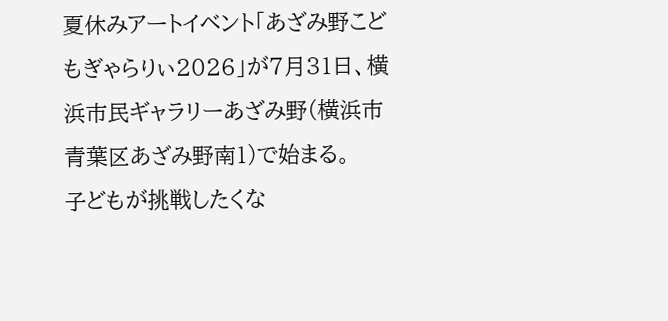夏休みアートイベント「あざみ野こどもぎゃらりぃ2026」が7月31日、横浜市民ギャラリーあざみ野(横浜市青葉区あざみ野南1)で始まる。
子どもが挑戦したくな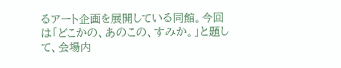るアート企画を展開している同館。今回は「どこかの、あのこの、すみか。」と題して、会場内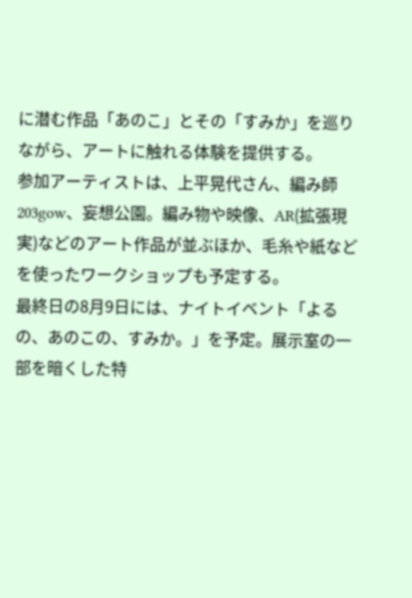に潜む作品「あのこ」とその「すみか」を巡りながら、アートに触れる体験を提供する。
参加アーティストは、上平晃代さん、編み師203gow、妄想公園。編み物や映像、AR(拡張現実)などのアート作品が並ぶほか、毛糸や紙などを使ったワークショップも予定する。
最終日の8月9日には、ナイトイベント「よるの、あのこの、すみか。」を予定。展示室の一部を暗くした特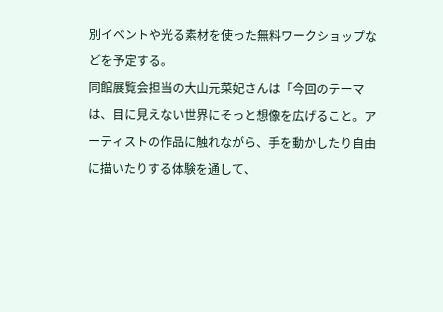別イベントや光る素材を使った無料ワークショップなどを予定する。
同館展覧会担当の大山元菜妃さんは「今回のテーマは、目に見えない世界にそっと想像を広げること。アーティストの作品に触れながら、手を動かしたり自由に描いたりする体験を通して、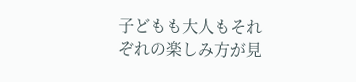子どもも大人もそれぞれの楽しみ方が見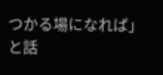つかる場になれば」と話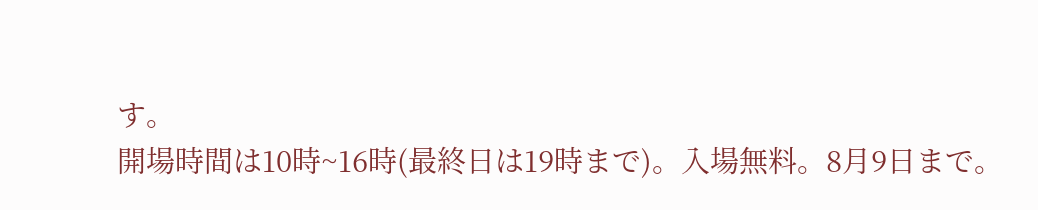す。
開場時間は10時~16時(最終日は19時まで)。入場無料。8月9日まで。